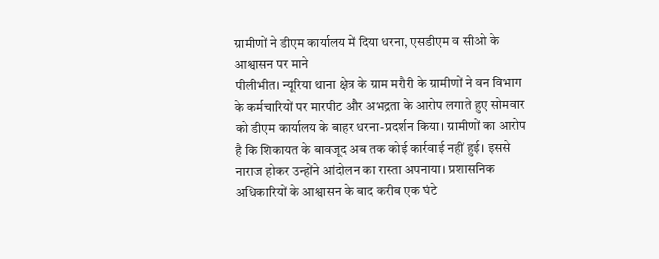ग्रामीणों ने डीएम कार्यालय में दिया धरना, एसडीएम व सीओ के आश्वासन पर माने
पीलीभीत। न्यूरिया थाना क्षेत्र के ग्राम मरौरी के ग्रामीणों ने वन विभाग के कर्मचारियों पर मारपीट और अभद्रता के आरोप लगाते हुए सोमवार को डीएम कार्यालय के बाहर धरना-प्रदर्शन किया। ग्रामीणों का आरोप है कि शिकायत के बावजूद अब तक कोई कार्रवाई नहीं हुई। इससे नाराज होकर उन्होंने आंदोलन का रास्ता अपनाया। प्रशासनिक अधिकारियों के आश्वासन के बाद करीब एक घंटे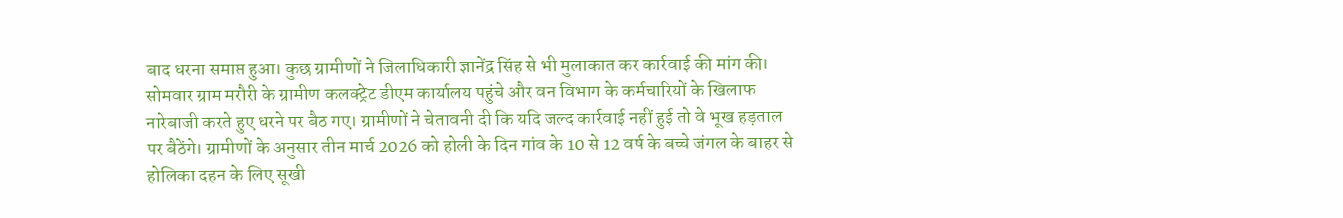बाद धरना समाप्त हुआ। कुछ ग्रामीणों ने जिलाधिकारी ज्ञानेंद्र सिंह से भी मुलाकात कर कार्रवाई की मांग की।
सोमवार ग्राम मरौरी के ग्रामीण कलक्ट्रेट डीएम कार्यालय पहुंचे और वन विभाग के कर्मचारियों के खिलाफ नारेबाजी करते हुए धरने पर बैठ गए। ग्रामीणों ने चेतावनी दी कि यदि जल्द कार्रवाई नहीं हुई तो वे भूख हड़ताल पर बैठेंगे। ग्रामीणों के अनुसार तीन मार्च 2026 को होली के दिन गांव के 10 से 12 वर्ष के बच्चे जंगल के बाहर से होलिका दहन के लिए सूखी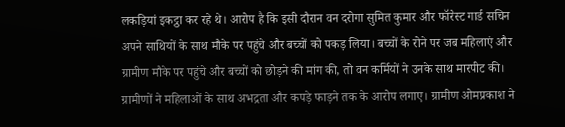लकड़ियां इकट्ठा कर रहे थे। आरोप है कि इसी दौरान वन दरोगा सुमित कुमार और फॉरेस्ट गार्ड सचिन अपने साथियों के साथ मौके पर पहुंचे और बच्चों को पकड़ लिया। बच्चों के रोने पर जब महिलाएं और ग्रामीण मौके पर पहुंचे और बच्चों को छोड़ने की मांग की, तो वन कर्मियों ने उनके साथ मारपीट की।
ग्रामीणों ने महिलाओं के साथ अभद्रता और कपड़े फाड़ने तक के आरोप लगाए। ग्रामीण ओमप्रकाश ने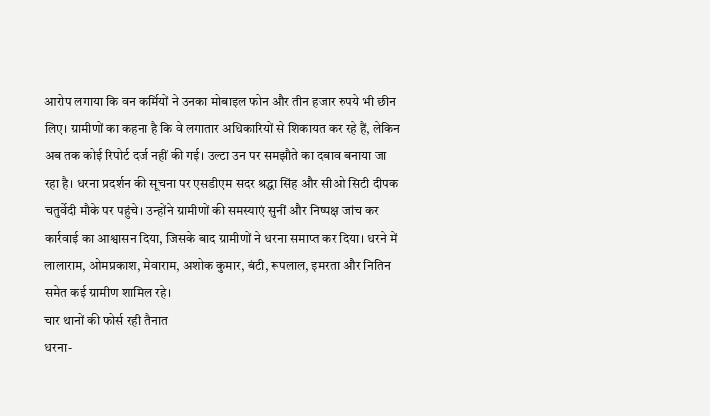आरोप लगाया कि वन कर्मियों ने उनका मोबाइल फोन और तीन हजार रुपये भी छीन लिए। ग्रामीणों का कहना है कि वे लगातार अधिकारियों से शिकायत कर रहे हैं, लेकिन अब तक कोई रिपोर्ट दर्ज नहीं की गई। उल्टा उन पर समझौते का दबाव बनाया जा रहा है। धरना प्रदर्शन की सूचना पर एसडीएम सदर श्रद्धा सिंह और सीओ सिटी दीपक चतुर्वेदी मौके पर पहुंचे। उन्होंने ग्रामीणों की समस्याएं सुनीं और निष्पक्ष जांच कर कार्रवाई का आश्वासन दिया, जिसके बाद ग्रामीणों ने धरना समाप्त कर दिया। धरने में लालाराम, ओमप्रकाश, मेवाराम, अशोक कुमार, बंटी, रूपलाल, इमरता और नितिन समेत कई ग्रामीण शामिल रहे।
चार थानों की फोर्स रही तैनात
धरना-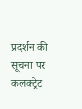प्रदर्शन की सूचना पर कलक्ट्रेट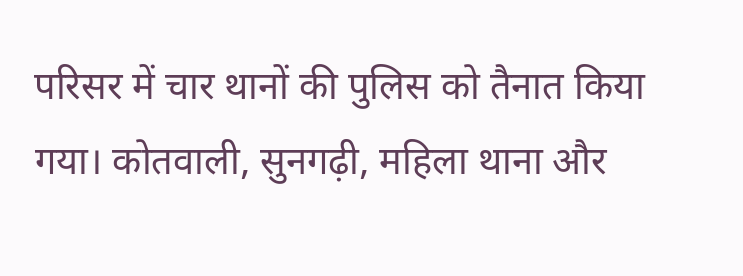परिसर में चार थानों की पुलिस को तैनात किया गया। कोतवाली, सुनगढ़ी, महिला थाना और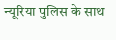न्यूरिया पुलिस के साथ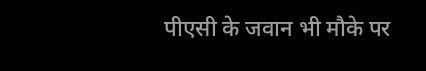पीएसी के जवान भी मौके पर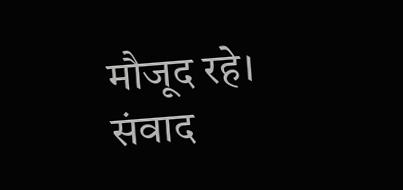मौजूद रहे। संवाद